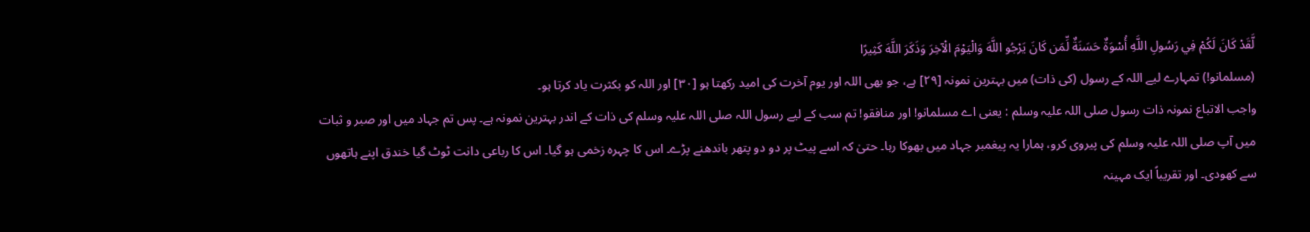لَّقَدْ كَانَ لَكُمْ فِي رَسُولِ اللَّهِ أُسْوَةٌ حَسَنَةٌ لِّمَن كَانَ يَرْجُو اللَّهَ وَالْيَوْمَ الْآخِرَ وَذَكَرَ اللَّهَ كَثِيرًا
(مسلمانو!) تمہارے لیے اللہ کے رسول (کی ذات) میں بہترین نمونہ [٢٩] ہے، جو بھی اللہ اور یوم آخرت کی امید رکھتا ہو [٣٠] اور اللہ کو بکثرت یاد کرتا ہو۔
واجب الاتباع نمونہ ذات رسول صلی اللہ علیہ وسلم : یعنی اے مسلمانو! اور منافقو! تم سب کے لیے رسول اللہ صلی اللہ علیہ وسلم کی ذات کے اندر بہترین نمونہ ہے۔ پس تم جہاد میں اور صبر و ثبات میں آپ صلی اللہ علیہ وسلم کی پیروی کرو، ہمارا یہ پیغمبر جہاد میں بھوکا رہا۔ حتیٰ کہ اسے پیٹ پر دو دو پتھر باندھنے پڑے۔ اس کا چہرہ زخمی ہو گیا۔ اس کا رباعی دانت ٹوٹ گیا خندق اپنے ہاتھوں سے کھودی۔ اور تقریباً ایک مہینہ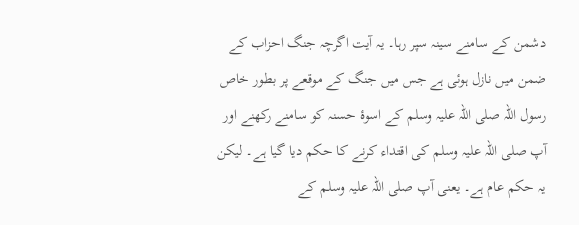دشمن کے سامنے سینہ سپر رہا۔ یہ آیت اگرچہ جنگ احزاب کے ضمن میں نازل ہوئی ہے جس میں جنگ کے موقعے پر بطور خاص رسول اللہ صلی اللہ علیہ وسلم کے اسوۂ حسنہ کو سامنے رکھنے اور آپ صلی اللہ علیہ وسلم کی اقتداء کرنے کا حکم دیا گیا ہے۔ لیکن یہ حکم عام ہے۔ یعنی آپ صلی اللہ علیہ وسلم کے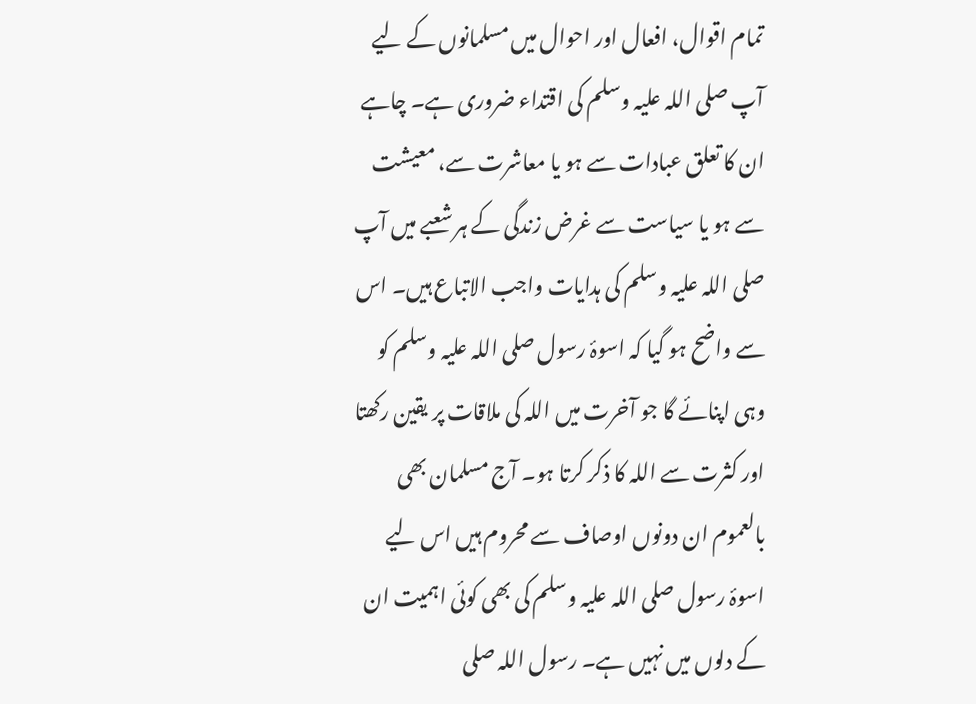تمام اقوال، افعال اور احوال میں مسلمانوں کے لیے آپ صلی اللہ علیہ وسلم کی اقتداء ضروری ہے۔ چاہے ان کا تعلق عبادات سے ہو یا معاشرت سے، معیشت سے ہو یا سیاست سے غرض زندگی کے ہر شعبے میں آپ صلی اللہ علیہ وسلم کی ہدایات واجب الاتباع ہیں۔ اس سے واضح ہو گیا کہ اسوۂ رسول صلی اللہ علیہ وسلم کو وہی اپنائے گا جو آخرت میں اللہ کی ملاقات پر یقین رکھتا اور کثرت سے اللہ کا ذکر کرتا ہو۔ آج مسلمان بھی بالعموم ان دونوں اوصاف سے محروم ہیں اس لیے اسوۂ رسول صلی اللہ علیہ وسلم کی بھی کوئی اہمیت ان کے دلوں میں نہیں ہے۔ رسول اللہ صلی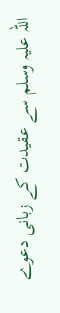اللہ علیہ وسلم سے عقیدت کے زبانی دعوے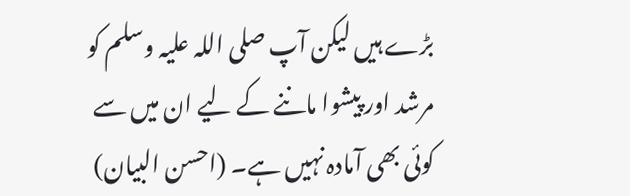بڑے ہیں لیکن آپ صلی اللہ علیہ وسلم کو مرشد اور پیشوا ماننے کے لیے ان میں سے کوئی بھی آمادہ نہیں ہے۔ (احسن البیان)